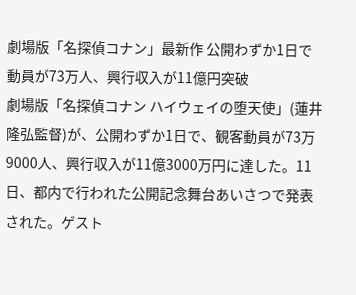劇場版「名探偵コナン」最新作 公開わずか1日で動員が73万人、興行収入が11億円突破
劇場版「名探偵コナン ハイウェイの堕天使」(蓮井隆弘監督)が、公開わずか1日で、観客動員が73万9000人、興行収入が11億3000万円に達した。11日、都内で行われた公開記念舞台あいさつで発表された。ゲスト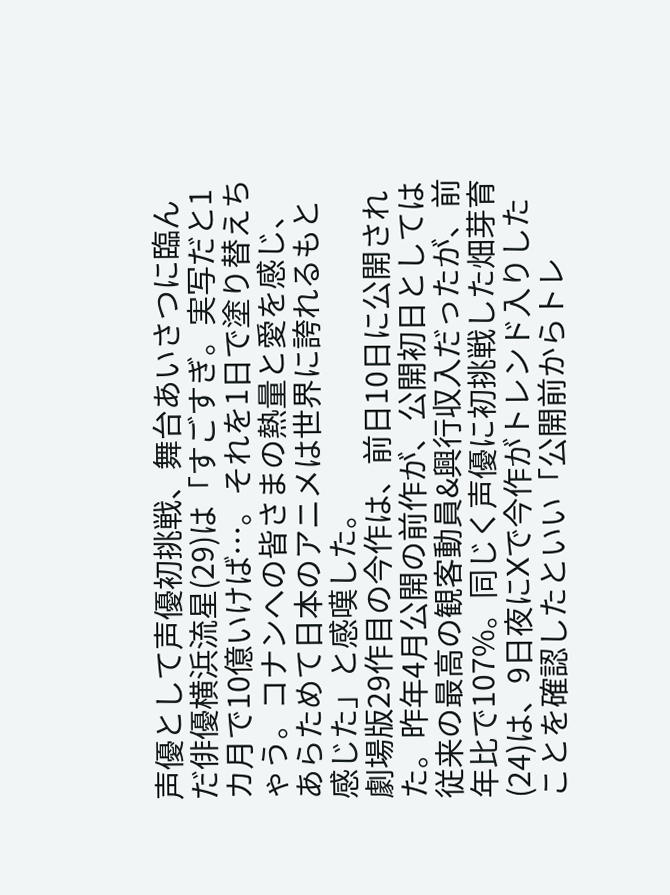声優として声優初挑戦、舞台あいさつに臨んだ俳優横浜流星(29)は「すごすぎ。実写だと1カ月で10億いけば…。それを1日で塗り替えちゃう。コナンへの皆さまの熱量と愛を感じ、あらためて日本のアニメは世界に誇れるもと感じた」と感嘆した。
劇場版29作目の今作は、前日10日に公開された。昨年4月公開の前作が、公開初日としては従来の最高の観客動員&興行収入だったが、前年比で107%。同じく声優に初挑戦した畑芽育(24)は、9日夜にXで今作がトレンド入りしたことを確認したといい「公開前からトレ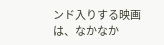ンド入りする映画は、なかなか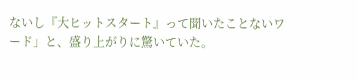ないし『大ヒットスタート』って聞いたことないワード」と、盛り上がりに驚いていた。